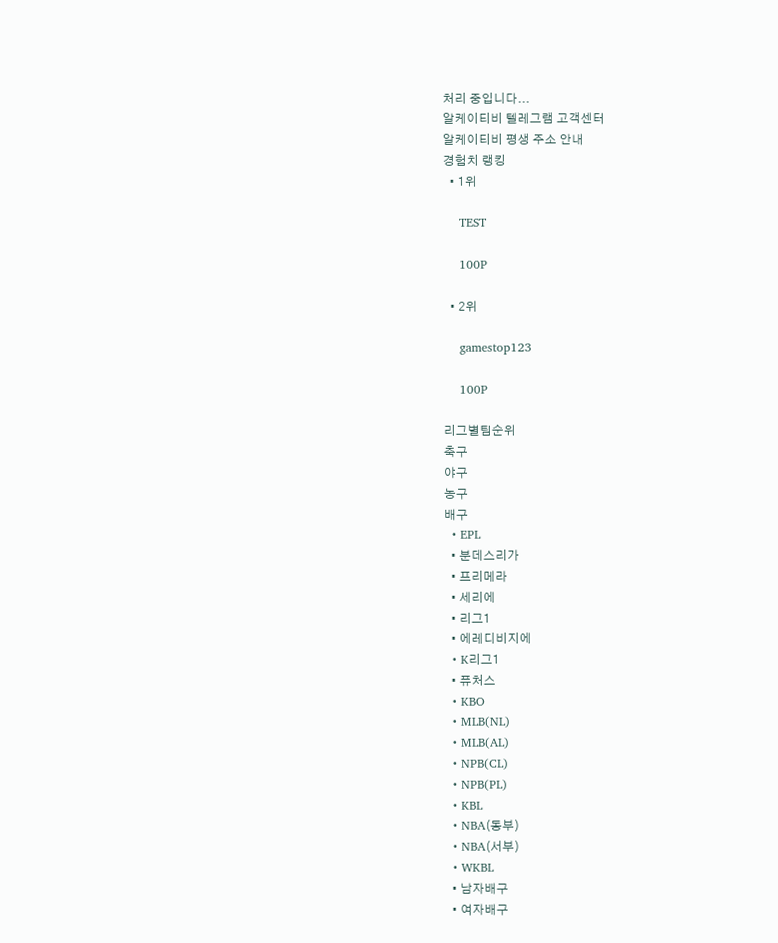처리 중입니다...
알케이티비 텔레그램 고객센터
알케이티비 평생 주소 안내
경험치 랭킹
  • 1위

    TEST

    100P

  • 2위

    gamestop123

    100P

리그별팀순위
축구
야구
농구
배구
  • EPL
  • 분데스리가
  • 프리메라
  • 세리에
  • 리그1
  • 에레디비지에
  • K리그1
  • 퓨처스
  • KBO
  • MLB(NL)
  • MLB(AL)
  • NPB(CL)
  • NPB(PL)
  • KBL
  • NBA(동부)
  • NBA(서부)
  • WKBL
  • 남자배구
  • 여자배구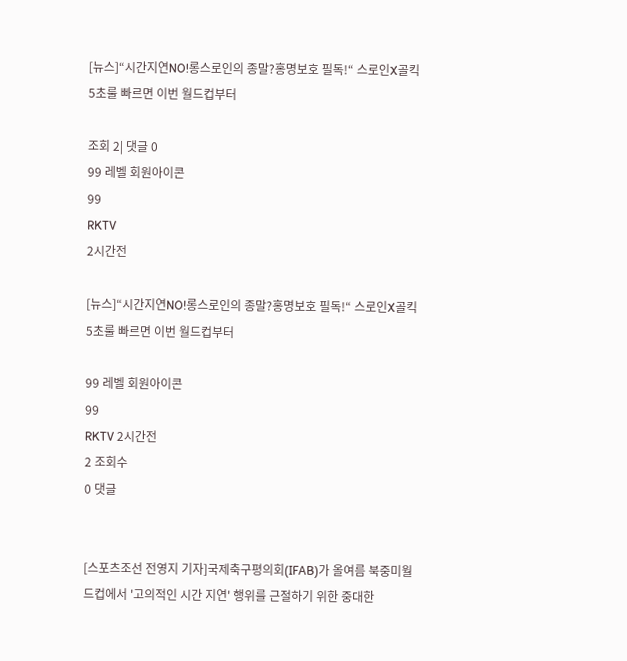[뉴스]“시간지연NO!롱스로인의 종말?홍명보호 필독!“ 스로인X골킥 5초룰 빠르면 이번 월드컵부터

조회 2| 댓글 0
99 레벨 회원아이콘
99
RKTV
2시간전

[뉴스]“시간지연NO!롱스로인의 종말?홍명보호 필독!“ 스로인X골킥 5초룰 빠르면 이번 월드컵부터

99 레벨 회원아이콘
99
RKTV 2시간전
2 조회수
0 댓글


[스포츠조선 전영지 기자]국제축구평의회(IFAB)가 올여름 북중미월드컵에서 '고의적인 시간 지연' 행위를 근절하기 위한 중대한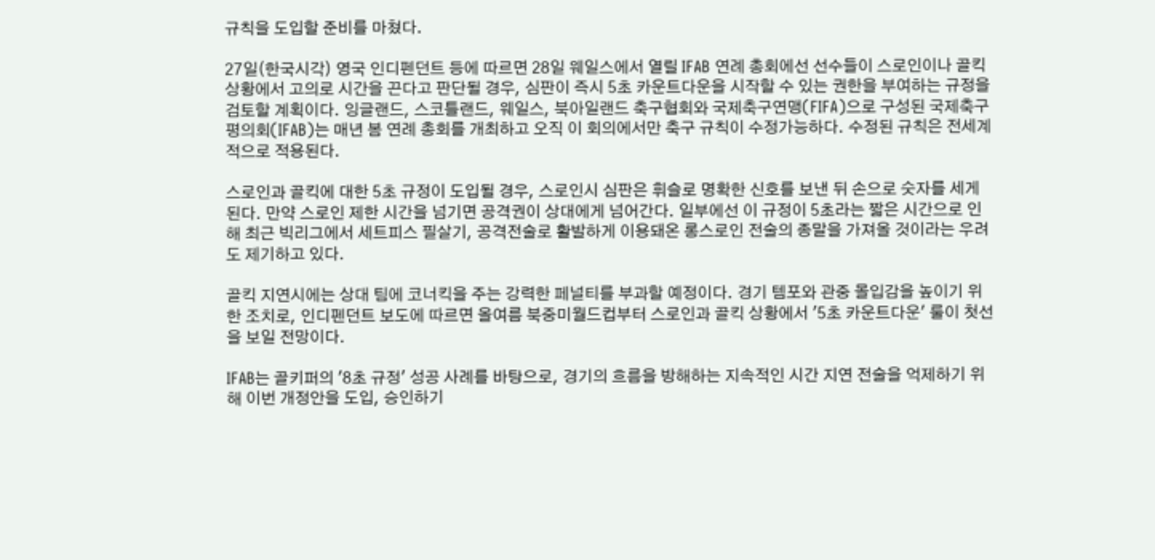규칙을 도입할 준비를 마쳤다.

27일(한국시각) 영국 인디펜던트 등에 따르면 28일 웨일스에서 열릴 IFAB 연례 총회에선 선수들이 스로인이나 골킥 상황에서 고의로 시간을 끈다고 판단될 경우, 심판이 즉시 5초 카운트다운을 시작할 수 있는 권한을 부여하는 규정을 검토할 계획이다. 잉글랜드, 스코틀랜드, 웨일스, 북아일랜드 축구협회와 국제축구연맹(FIFA)으로 구성된 국제축구평의회(IFAB)는 매년 봄 연례 총회를 개최하고 오직 이 회의에서만 축구 규칙이 수정가능하다. 수정된 규칙은 전세계적으로 적용된다.

스로인과 골킥에 대한 5초 규정이 도입될 경우, 스로인시 심판은 휘슬로 명확한 신호를 보낸 뒤 손으로 숫자를 세게 된다. 만약 스로인 제한 시간을 넘기면 공격권이 상대에게 넘어간다. 일부에선 이 규정이 5초라는 짧은 시간으로 인해 최근 빅리그에서 세트피스 필살기, 공격전술로 활발하게 이용돼온 롱스로인 전술의 종말을 가져올 것이라는 우려도 제기하고 있다.

골킥 지연시에는 상대 팀에 코너킥을 주는 강력한 페널티를 부과할 예정이다. 경기 템포와 관중 몰입감을 높이기 위한 조치로, 인디펜던트 보도에 따르면 올여름 북중미월드컵부터 스로인과 골킥 상황에서 '5초 카운트다운' 룰이 첫선을 보일 전망이다.

IFAB는 골키퍼의 '8초 규정' 성공 사례를 바탕으로, 경기의 흐름을 방해하는 지속적인 시간 지연 전술을 억제하기 위해 이번 개정안을 도입, 승인하기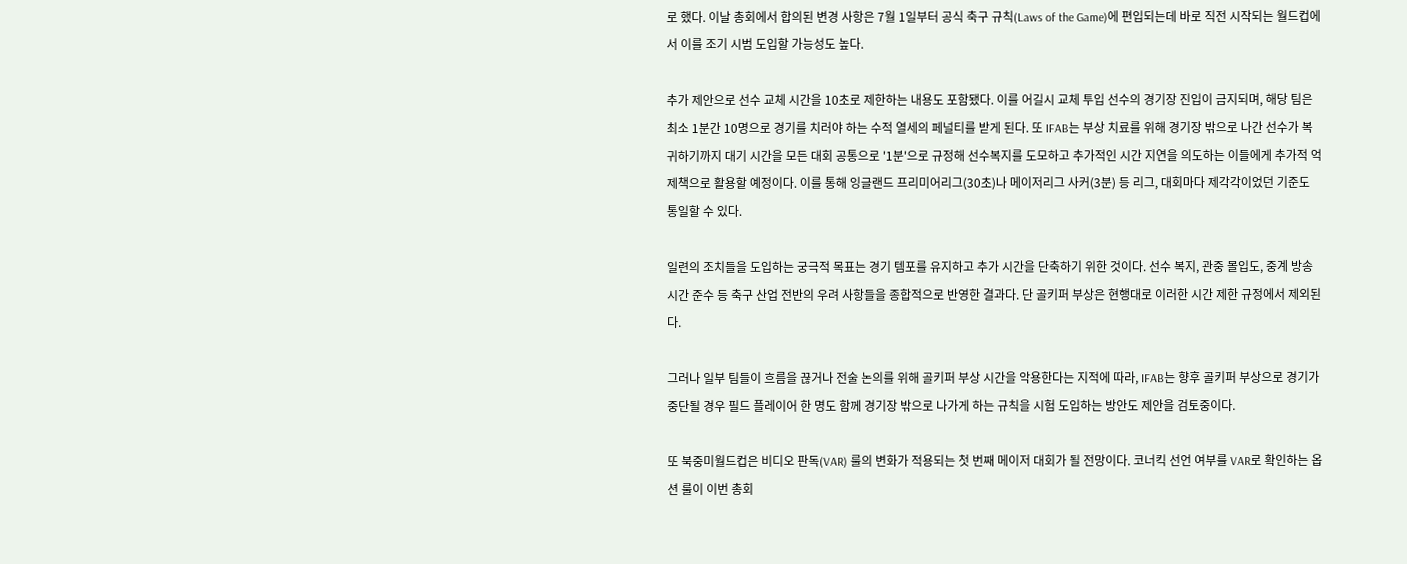로 했다. 이날 총회에서 합의된 변경 사항은 7월 1일부터 공식 축구 규칙(Laws of the Game)에 편입되는데 바로 직전 시작되는 월드컵에서 이를 조기 시범 도입할 가능성도 높다.

추가 제안으로 선수 교체 시간을 10초로 제한하는 내용도 포함됐다. 이를 어길시 교체 투입 선수의 경기장 진입이 금지되며, 해당 팀은 최소 1분간 10명으로 경기를 치러야 하는 수적 열세의 페널티를 받게 된다. 또 IFAB는 부상 치료를 위해 경기장 밖으로 나간 선수가 복귀하기까지 대기 시간을 모든 대회 공통으로 '1분'으로 규정해 선수복지를 도모하고 추가적인 시간 지연을 의도하는 이들에게 추가적 억제책으로 활용할 예정이다. 이를 통해 잉글랜드 프리미어리그(30초)나 메이저리그 사커(3분) 등 리그, 대회마다 제각각이었던 기준도 통일할 수 있다.

일련의 조치들을 도입하는 궁극적 목표는 경기 템포를 유지하고 추가 시간을 단축하기 위한 것이다. 선수 복지, 관중 몰입도, 중계 방송 시간 준수 등 축구 산업 전반의 우려 사항들을 종합적으로 반영한 결과다. 단 골키퍼 부상은 현행대로 이러한 시간 제한 규정에서 제외된다.

그러나 일부 팀들이 흐름을 끊거나 전술 논의를 위해 골키퍼 부상 시간을 악용한다는 지적에 따라, IFAB는 향후 골키퍼 부상으로 경기가 중단될 경우 필드 플레이어 한 명도 함께 경기장 밖으로 나가게 하는 규칙을 시험 도입하는 방안도 제안을 검토중이다.

또 북중미월드컵은 비디오 판독(VAR) 룰의 변화가 적용되는 첫 번째 메이저 대회가 될 전망이다. 코너킥 선언 여부를 VAR로 확인하는 옵션 룰이 이번 총회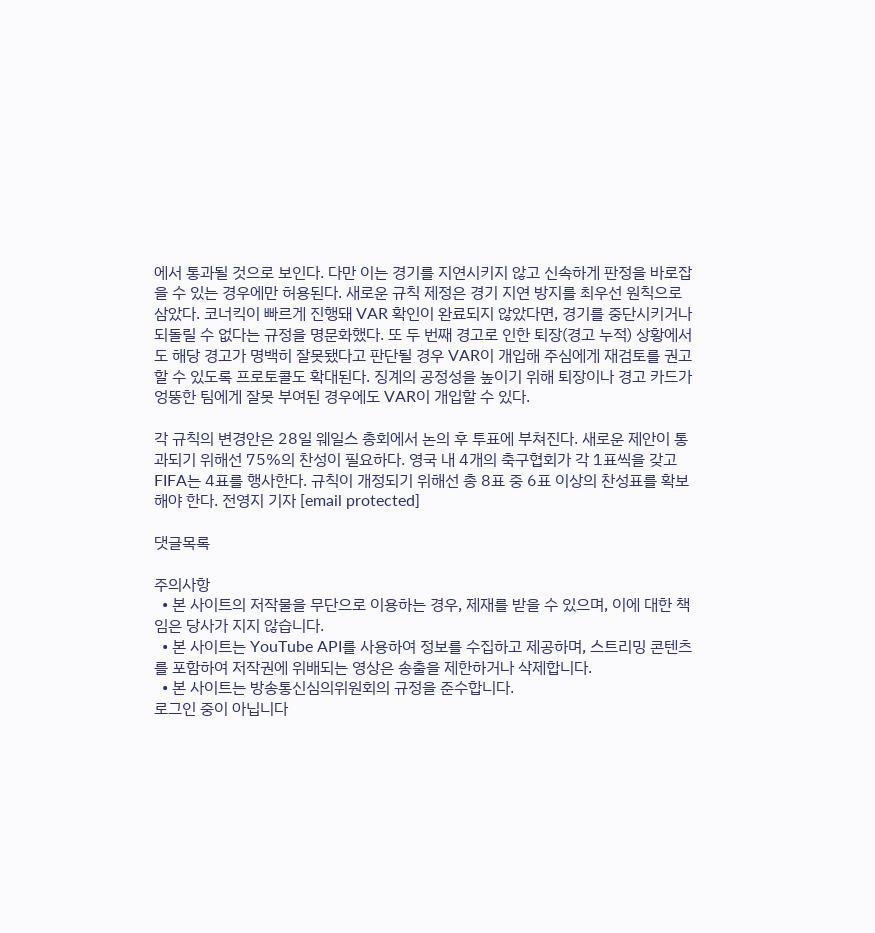에서 통과될 것으로 보인다. 다만 이는 경기를 지연시키지 않고 신속하게 판정을 바로잡을 수 있는 경우에만 허용된다. 새로운 규칙 제정은 경기 지연 방지를 최우선 원칙으로 삼았다. 코너킥이 빠르게 진행돼 VAR 확인이 완료되지 않았다면, 경기를 중단시키거나 되돌릴 수 없다는 규정을 명문화했다. 또 두 번째 경고로 인한 퇴장(경고 누적) 상황에서도 해당 경고가 명백히 잘못됐다고 판단될 경우 VAR이 개입해 주심에게 재검토를 권고할 수 있도록 프로토콜도 확대된다. 징계의 공정성을 높이기 위해 퇴장이나 경고 카드가 엉뚱한 팀에게 잘못 부여된 경우에도 VAR이 개입할 수 있다.

각 규칙의 변경안은 28일 웨일스 총회에서 논의 후 투표에 부쳐진다. 새로운 제안이 통과되기 위해선 75%의 찬성이 필요하다. 영국 내 4개의 축구협회가 각 1표씩을 갖고 FIFA는 4표를 행사한다. 규칙이 개정되기 위해선 총 8표 중 6표 이상의 찬성표를 확보해야 한다. 전영지 기자 [email protected]

댓글목록

주의사항
  • 본 사이트의 저작물을 무단으로 이용하는 경우, 제재를 받을 수 있으며, 이에 대한 책임은 당사가 지지 않습니다.
  • 본 사이트는 YouTube API를 사용하여 정보를 수집하고 제공하며, 스트리밍 콘텐츠를 포함하여 저작권에 위배되는 영상은 송출을 제한하거나 삭제합니다.
  • 본 사이트는 방송통신심의위원회의 규정을 준수합니다.
로그인 중이 아닙니다